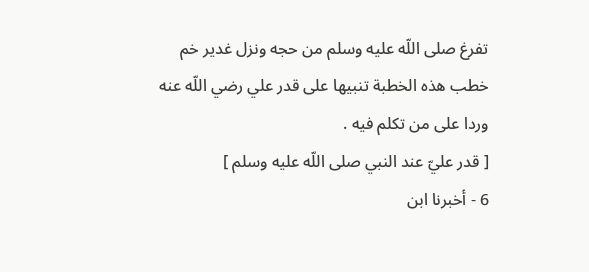تفرغ صلى اللّه عليه وسلم من حجه ونزل غدير خم خطب هذه الخطبة تنبيها على قدر علي رضي اللّه عنه وردا على من تكلم فيه .
[ قدر عليّ عند النبي صلى اللّه عليه وسلم ]
6 - أخبرنا ابن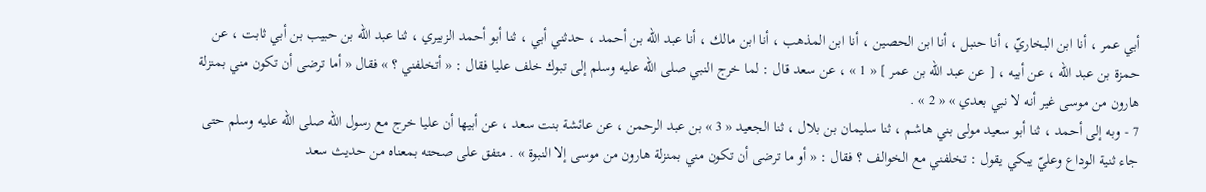أبي عمر ، أنا ابن البخاريّ ، أنا حنبل ، أنا ابن الحصين ، أنا ابن المذهب ، أنا ابن مالك ، أنا عبد اللّه بن أحمد ، حدثني أبي ، ثنا أبو أحمد الزبيري ، ثنا عبد اللّه بن حبيب بن أبي ثابت ، عن حمزة بن عبد اللّه ، عن أبيه ، [ عن عبد اللّه بن عمر ] « 1 » ، عن سعد قال : لما خرج النبي صلى اللّه عليه وسلم إلى تبوك خلف عليا فقال : « أتخلفني ؟ » فقال « أما ترضى أن تكون مني بمنزلة هارون من موسى غير أنه لا نبي بعدي » « 2 » .
7 - وبه إلى أحمد ، ثنا أبو سعيد مولى بني هاشم ، ثنا سليمان بن بلال ، ثنا الجعيد « 3 » بن عبد الرحمن ، عن عائشة بنت سعد ، عن أبيها أن عليا خرج مع رسول اللّه صلى اللّه عليه وسلم حتى جاء ثنية الوداع وعليّ يبكي يقول : تخلفني مع الخوالف ؟ فقال : « أو ما ترضى أن تكون مني بمنزلة هارون من موسى إلا النبوة » . متفق على صحته بمعناه من حديث سعد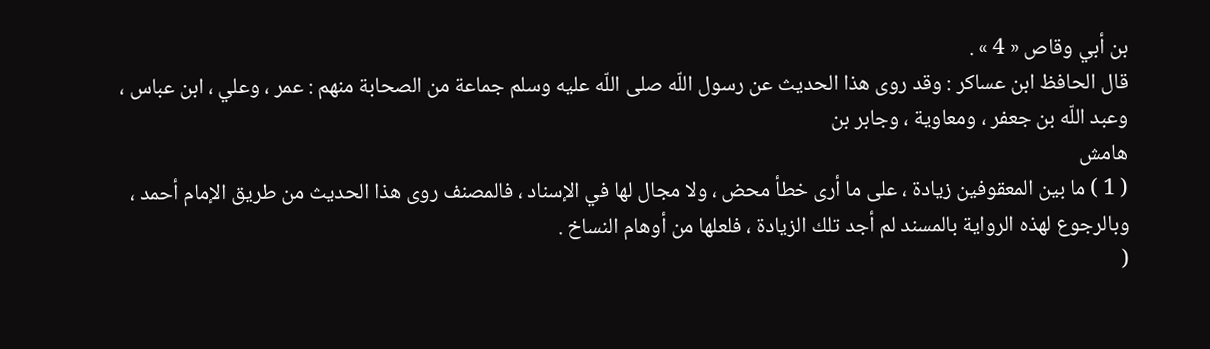بن أبي وقاص « 4 » .
قال الحافظ ابن عساكر : وقد روى هذا الحديث عن رسول اللّه صلى اللّه عليه وسلم جماعة من الصحابة منهم : عمر ، وعلي ، ابن عباس ، وعبد اللّه بن جعفر ، ومعاوية ، وجابر بن
هامش
( 1 ) ما بين المعقوفين زيادة ، على ما أرى خطأ محض ، ولا مجال لها في الإسناد ، فالمصنف روى هذا الحديث من طريق الإمام أحمد ، وبالرجوع لهذه الرواية بالمسند لم أجد تلك الزيادة ، فلعلها من أوهام النساخ .
(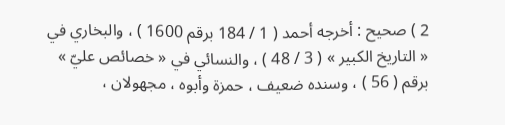2 ) صحيح : أخرجه أحمد ( 1 / 184 برقم 1600 ) ، والبخاري في « التاريخ الكبير » ( 3 / 48 ) ، والنسائي في « خصائص عليّ » برقم ( 56 ) ، وسنده ضعيف ، حمزة وأبوه ، مجهولان ،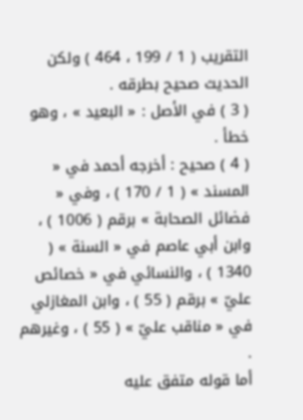التقريب ( 1 / 199 ، 464 ) ولكن الحديث صحيح بطرقه .
( 3 ) في الأصل : « البعيد » ، وهو خطأ .
( 4 ) صحيح : أخرجه أحمد في « المسند » ( 1 / 170 ) ، وفي « فضائل الصحابة » برقم ( 1006 ) ، وابن أبي عاصم في « السنة » ( 1340 ) ، والنسائي في « خصائص عليّ » برقم ( 55 ) ، وابن المغازلي في « مناقب عليّ » ( 55 ) ، وغيرهم .
أما قوله متفق عليه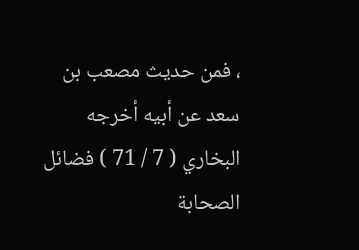، فمن حديث مصعب بن سعد عن أبيه أخرجه البخاري ( 7 / 71 ) فضائل الصحابة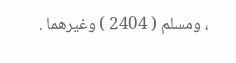، ومسلم ( 2404 ) وغيرهما .